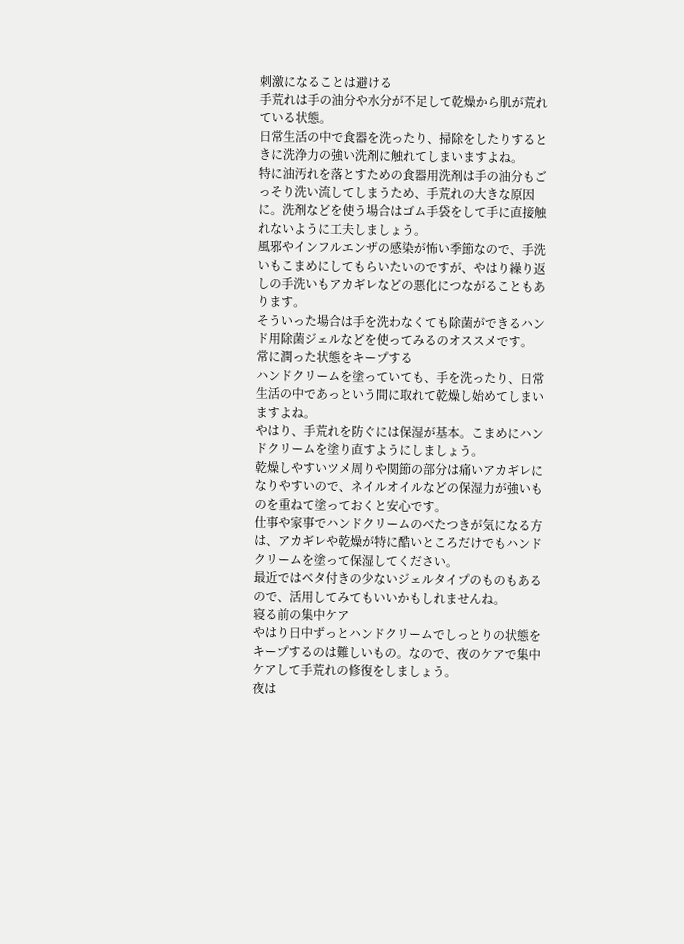刺激になることは避ける
手荒れは手の油分や水分が不足して乾燥から肌が荒れている状態。
日常生活の中で食器を洗ったり、掃除をしたりするときに洗浄力の強い洗剤に触れてしまいますよね。
特に油汚れを落とすための食器用洗剤は手の油分もごっそり洗い流してしまうため、手荒れの大きな原因に。洗剤などを使う場合はゴム手袋をして手に直接触れないように工夫しましょう。
風邪やインフルエンザの感染が怖い季節なので、手洗いもこまめにしてもらいたいのですが、やはり繰り返しの手洗いもアカギレなどの悪化につながることもあります。
そういった場合は手を洗わなくても除菌ができるハンド用除菌ジェルなどを使ってみるのオススメです。
常に潤った状態をキープする
ハンドクリームを塗っていても、手を洗ったり、日常生活の中であっという間に取れて乾燥し始めてしまいますよね。
やはり、手荒れを防ぐには保湿が基本。こまめにハンドクリームを塗り直すようにしましょう。
乾燥しやすいツメ周りや関節の部分は痛いアカギレになりやすいので、ネイルオイルなどの保湿力が強いものを重ねて塗っておくと安心です。
仕事や家事でハンドクリームのべたつきが気になる方は、アカギレや乾燥が特に酷いところだけでもハンドクリームを塗って保湿してください。
最近ではベタ付きの少ないジェルタイプのものもあるので、活用してみてもいいかもしれませんね。
寝る前の集中ケア
やはり日中ずっとハンドクリームでしっとりの状態をキープするのは難しいもの。なので、夜のケアで集中ケアして手荒れの修復をしましょう。
夜は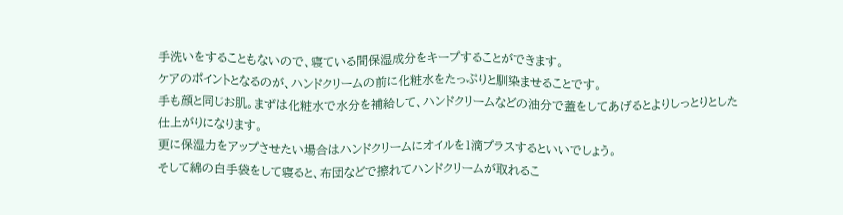手洗いをすることもないので、寝ている間保湿成分をキープすることができます。
ケアのポイントとなるのが、ハンドクリームの前に化粧水をたっぷりと馴染ませることです。
手も顔と同じお肌。まずは化粧水で水分を補給して、ハンドクリームなどの油分で蓋をしてあげるとよりしっとりとした仕上がりになります。
更に保湿力をアップさせたい場合はハンドクリームにオイルを1滴プラスするといいでしょう。
そして綿の白手袋をして寝ると、布団などで擦れてハンドクリームが取れるこ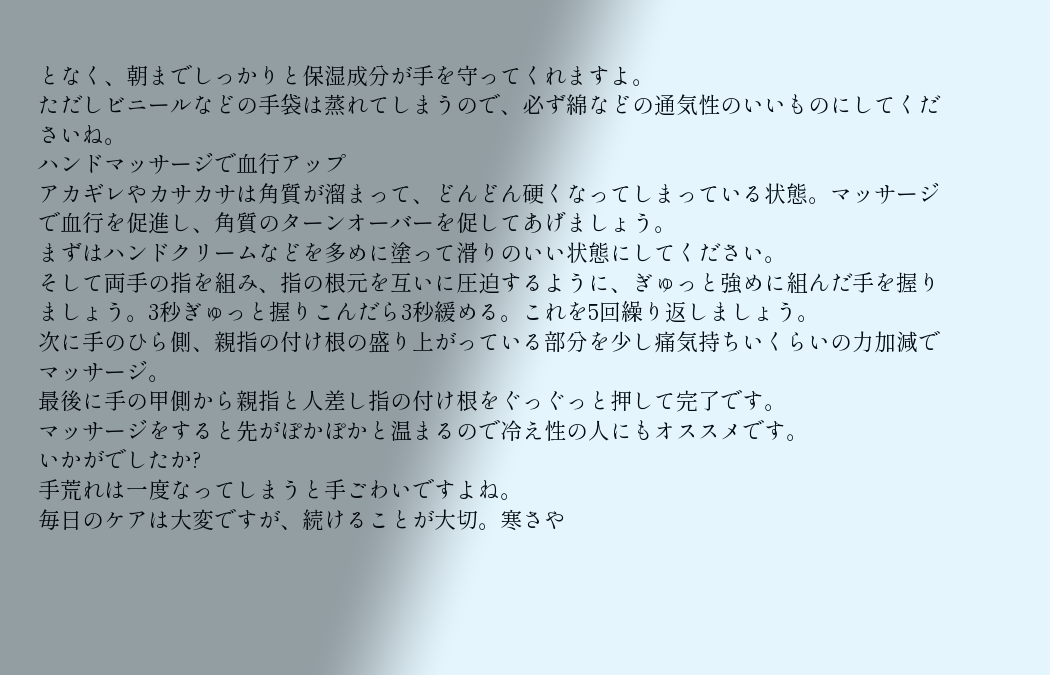となく、朝までしっかりと保湿成分が手を守ってくれますよ。
ただしビニールなどの手袋は蒸れてしまうので、必ず綿などの通気性のいいものにしてくださいね。
ハンドマッサージで血行アップ
アカギレやカサカサは角質が溜まって、どんどん硬くなってしまっている状態。マッサージで血行を促進し、角質のターンオーバーを促してあげましょう。
まずはハンドクリームなどを多めに塗って滑りのいい状態にしてください。
そして両手の指を組み、指の根元を互いに圧迫するように、ぎゅっと強めに組んだ手を握りましょう。3秒ぎゅっと握りこんだら3秒緩める。これを5回繰り返しましょう。
次に手のひら側、親指の付け根の盛り上がっている部分を少し痛気持ちいくらいの力加減でマッサージ。
最後に手の甲側から親指と人差し指の付け根をぐっぐっと押して完了です。
マッサージをすると先がぽかぽかと温まるので冷え性の人にもオススメです。
いかがでしたか?
手荒れは一度なってしまうと手ごわいですよね。
毎日のケアは大変ですが、続けることが大切。寒さや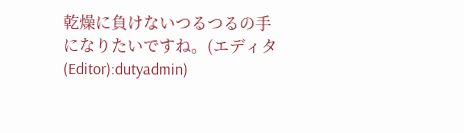乾燥に負けないつるつるの手になりたいですね。(エディタ(Editor):dutyadmin)